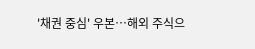'채권 중심' 우본…해외 주식으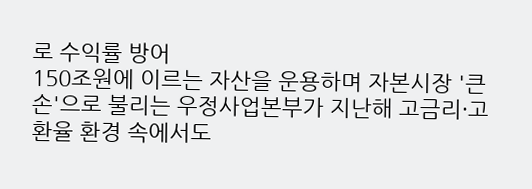로 수익률 방어
150조원에 이르는 자산을 운용하며 자본시장 '큰손'으로 불리는 우정사업본부가 지난해 고금리·고환율 환경 속에서도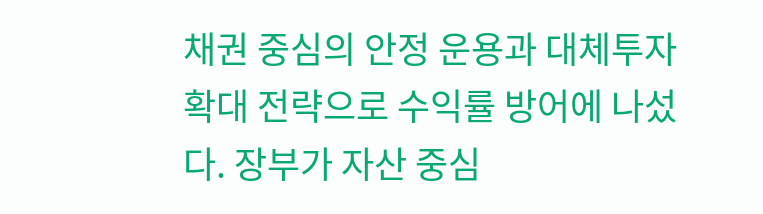채권 중심의 안정 운용과 대체투자 확대 전략으로 수익률 방어에 나섰다. 장부가 자산 중심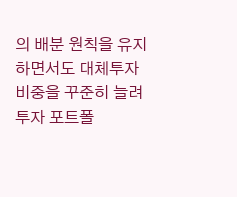의 배분 원칙을 유지하면서도 대체투자 비중을 꾸준히 늘려 투자 포트폴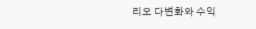리오 다변화와 수익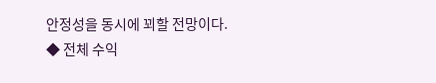안정성을 동시에 꾀할 전망이다. ◆ 전체 수익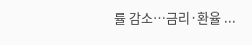률 감소…금리·환율 ...